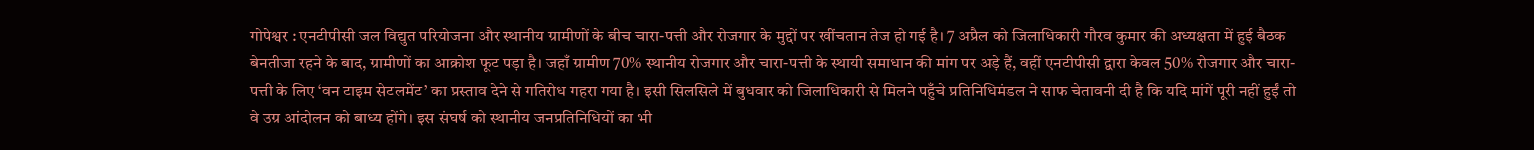गोपेश्वर : एनटीपीसी जल विद्युत परियोजना और स्थानीय ग्रामीणों के बीच चारा-पत्ती और रोजगार के मुद्दों पर खींचतान तेज हो गई है। 7 अप्रैल को जिलाधिकारी गौरव कुमार की अध्यक्षता में हुई बैठक बेनतीजा रहने के बाद, ग्रामीणों का आक्रोश फूट पड़ा है। जहाँ ग्रामीण 70% स्थानीय रोजगार और चारा-पत्ती के स्थायी समाधान की मांग पर अड़े हैं, वहीं एनटीपीसी द्वारा केवल 50% रोजगार और चारा-पत्ती के लिए ‘वन टाइम सेटलमेंट’ का प्रस्ताव देने से गतिरोध गहरा गया है। इसी सिलसिले में बुधवार को जिलाधिकारी से मिलने पहुँचे प्रतिनिधिमंडल ने साफ चेतावनी दी है कि यदि मांगें पूरी नहीं हुईं तो वे उग्र आंदोलन को बाध्य होंगे। इस संघर्ष को स्थानीय जनप्रतिनिधियों का भी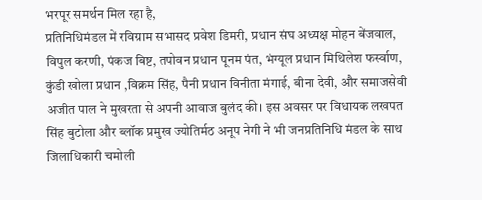भरपूर समर्थन मिल रहा है,
प्रतिनिधिमंडल में रविग्राम सभासद प्रवेश डिमरी, प्रधान संघ अध्यक्ष मोहन बेंजवाल, विपुल करणी, पंकज बिष्ट, तपोवन प्रधान पूनम पंत, भंग्यूल प्रधान मिथिलेश फर्स्वाण, कुंडी खोला प्रधान ,विक्रम सिंह, पैनी प्रधान विनीता मंगाई, बीना देवी, और समाजसेवी अजीत पाल ने मुखरता से अपनी आवाज बुलंद की। इस अवसर पर विधायक लखपत सिंह बुटोला और ब्लॉक प्रमुख ज्योतिर्मठ अनूप नेगी ने भी जनप्रतिनिधि मंडल के साथ जिलाधिकारी चमोली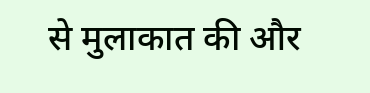से मुलाकात की और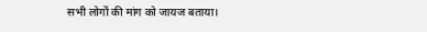सभी लोगों की मांग को जायज बताया।